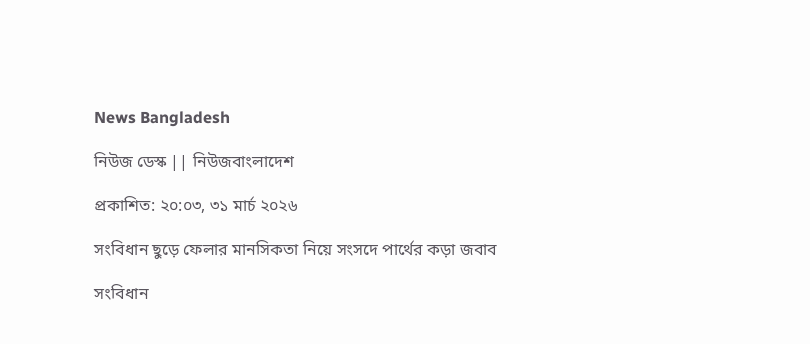News Bangladesh

নিউজ ডেস্ক || নিউজবাংলাদেশ

প্রকাশিত: ২০:০৩, ৩১ মার্চ ২০২৬

সংবিধান ছুড়ে ফেলার মানসিকতা নিয়ে সংসদে পার্থের কড়া জবাব

সংবিধান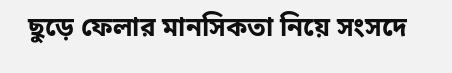ছুড়ে ফেলার মানসিকতা নিয়ে সংসদে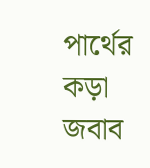পার্থের কড়া জবাব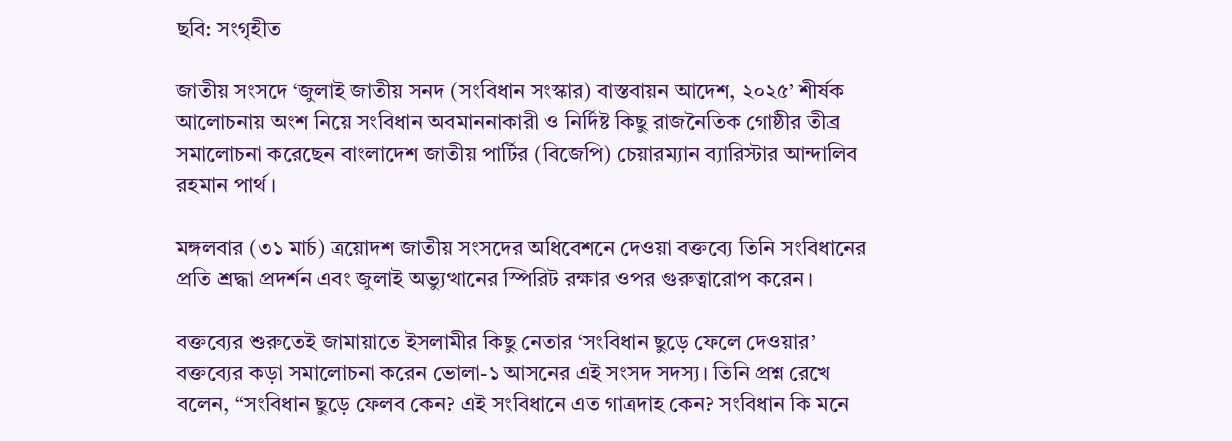ছবি: সংগৃহীত

জাতীয় সংসদে ‘জুলাই জাতীয় সনদ (সংবিধান সংস্কার) বাস্তবায়ন আদেশ, ২০২৫’ শীর্ষক আলোচনায় অংশ নিয়ে সংবিধান অবমাননাকারী ও নির্দিষ্ট কিছু রাজনৈতিক গোষ্ঠীর তীব্র সমালোচনা করেছেন বাংলাদেশ জাতীয় পার্টির (বিজেপি) চেয়ারম্যান ব্যারিস্টার আন্দালিব রহমান পার্থ।

মঙ্গলবার (৩১ মার্চ) ত্রয়োদশ জাতীয় সংসদের অধিবেশনে দেওয়া বক্তব্যে তিনি সংবিধানের প্রতি শ্রদ্ধা প্রদর্শন এবং জুলাই অভ্যুত্থানের স্পিরিট রক্ষার ওপর গুরুত্বারোপ করেন।

বক্তব্যের শুরুতেই জামায়াতে ইসলামীর কিছু নেতার ‘সংবিধান ছুড়ে ফেলে দেওয়ার’ বক্তব্যের কড়া সমালোচনা করেন ভোলা-১ আসনের এই সংসদ সদস্য। তিনি প্রশ্ন রেখে বলেন, “সংবিধান ছুড়ে ফেলব কেন? এই সংবিধানে এত গাত্রদাহ কেন? সংবিধান কি মনে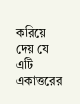করিয়ে দেয় যে এটি একাত্তরের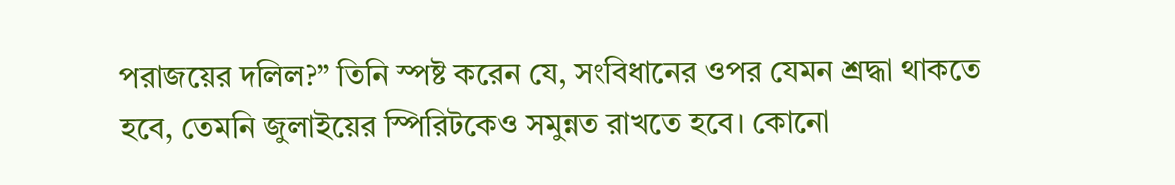পরাজয়ের দলিল?” তিনি স্পষ্ট করেন যে, সংবিধানের ওপর যেমন শ্রদ্ধা থাকতে হবে, তেমনি জুলাইয়ের স্পিরিটকেও সমুন্নত রাখতে হবে। কোনো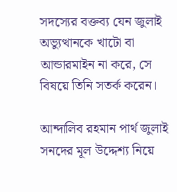সদস্যের বক্তব্য যেন জুলাই অভ্যুত্থানকে খাটো বা আন্ডারমাইন না করে, সে বিষয়ে তিনি সতর্ক করেন।

আন্দালিব রহমান পার্থ জুলাই সনদের মূল উদ্দেশ্য নিয়ে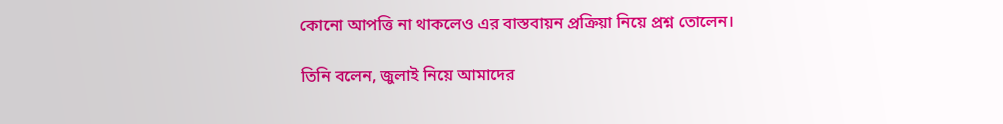কোনো আপত্তি না থাকলেও এর বাস্তবায়ন প্রক্রিয়া নিয়ে প্রশ্ন তোলেন।

তিনি বলেন, জুলাই নিয়ে আমাদের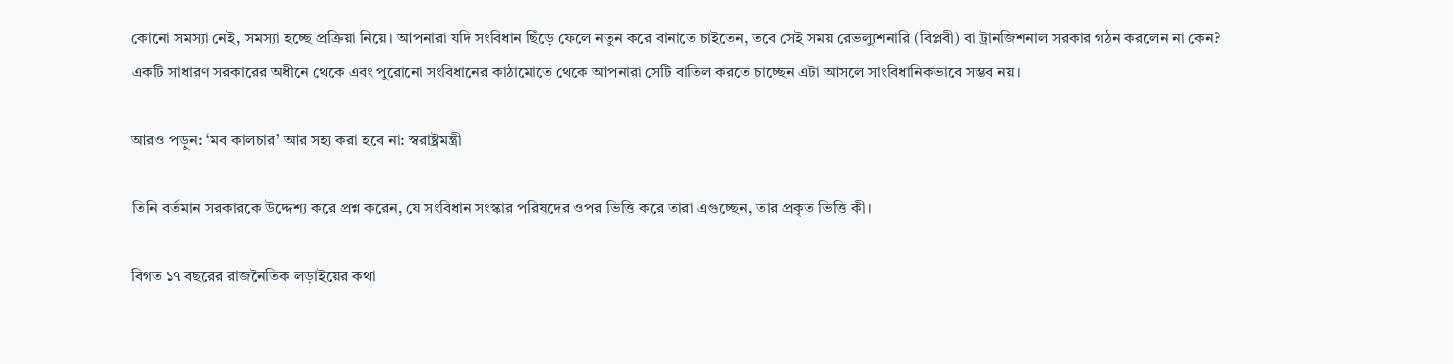কোনো সমস্যা নেই, সমস্যা হচ্ছে প্রক্রিয়া নিয়ে। আপনারা যদি সংবিধান ছিঁড়ে ফেলে নতুন করে বানাতে চাইতেন, তবে সেই সময় রেভল্যুশনারি (বিপ্লবী) বা ট্রানজিশনাল সরকার গঠন করলেন না কেন? একটি সাধারণ সরকারের অধীনে থেকে এবং পুরোনো সংবিধানের কাঠামোতে থেকে আপনারা সেটি বাতিল করতে চাচ্ছেন এটা আসলে সাংবিধানিকভাবে সম্ভব নয়।

আরও পড়ুন: ‘মব কালচার’ আর সহ্য করা হবে না: স্বরাষ্ট্রমন্ত্রী

তিনি বর্তমান সরকারকে উদ্দেশ্য করে প্রশ্ন করেন, যে সংবিধান সংস্কার পরিষদের ওপর ভিত্তি করে তারা এগুচ্ছেন, তার প্রকৃত ভিত্তি কী।

বিগত ১৭ বছরের রাজনৈতিক লড়াইয়ের কথা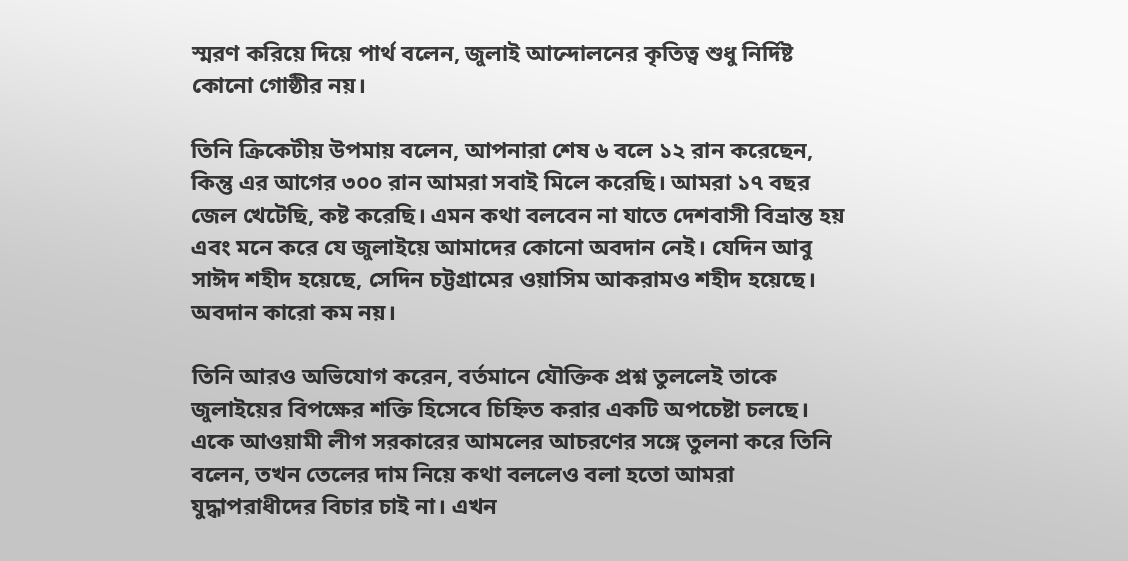স্মরণ করিয়ে দিয়ে পার্থ বলেন, জুলাই আন্দোলনের কৃতিত্ব শুধু নির্দিষ্ট কোনো গোষ্ঠীর নয়।

তিনি ক্রিকেটীয় উপমায় বলেন, আপনারা শেষ ৬ বলে ১২ রান করেছেন, কিন্তু এর আগের ৩০০ রান আমরা সবাই মিলে করেছি। আমরা ১৭ বছর জেল খেটেছি, কষ্ট করেছি। এমন কথা বলবেন না যাতে দেশবাসী বিভ্রান্ত হয় এবং মনে করে যে জুলাইয়ে আমাদের কোনো অবদান নেই। যেদিন আবু সাঈদ শহীদ হয়েছে, সেদিন চট্টগ্রামের ওয়াসিম আকরামও শহীদ হয়েছে। অবদান কারো কম নয়।

তিনি আরও অভিযোগ করেন, বর্তমানে যৌক্তিক প্রশ্ন তুললেই তাকে জুলাইয়ের বিপক্ষের শক্তি হিসেবে চিহ্নিত করার একটি অপচেষ্টা চলছে। একে আওয়ামী লীগ সরকারের আমলের আচরণের সঙ্গে তুলনা করে তিনি বলেন, তখন তেলের দাম নিয়ে কথা বললেও বলা হতো আমরা যুদ্ধাপরাধীদের বিচার চাই না। এখন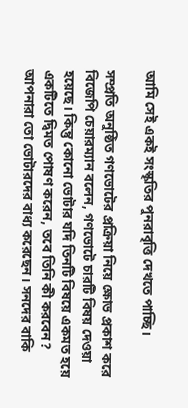আমি সেই একই সংস্কৃতির পুনরাবৃত্তি দেখতে পাচ্ছি।

সম্প্রতি অনুষ্ঠিত গণভোটের প্রক্রিয়া নিয়ে ক্ষোভ প্রকাশ করে বিজেপি চেয়ারম্যান বলেন, গণভোটে চারটি বিষয় দেওয়া হয়েছে। কিন্তু কোনো ভোটার যদি তিনটি বিষয়ে একমত হয়ে একটিতে দ্বিমত পোষণ করেন, তবে তিনি কী করবেন? আপনারা তো ভোটারদের বাধ্য করেছেন। সনদের বাকি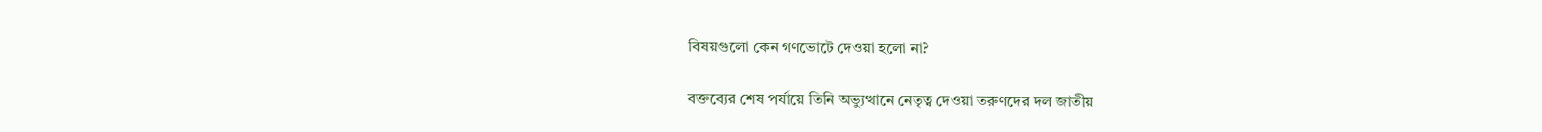বিষয়গুলো কেন গণভোটে দেওয়া হলো না?

বক্তব্যের শেষ পর্যায়ে তিনি অভ্যুত্থানে নেতৃত্ব দেওয়া তরুণদের দল জাতীয়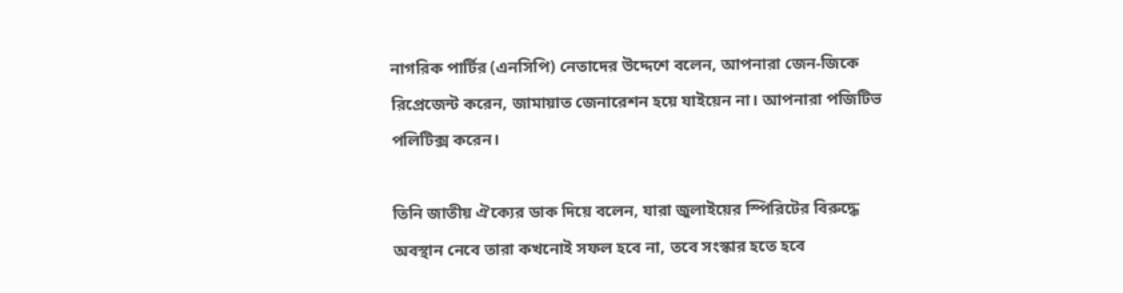নাগরিক পার্টির (এনসিপি) নেতাদের উদ্দেশে বলেন, আপনারা জেন-জিকে রিপ্রেজেন্ট করেন, জামায়াত জেনারেশন হয়ে যাইয়েন না। আপনারা পজিটিভ পলিটিক্স করেন।

তিনি জাতীয় ঐক্যের ডাক দিয়ে বলেন, যারা জুলাইয়ের স্পিরিটের বিরুদ্ধে অবস্থান নেবে তারা কখনোই সফল হবে না, তবে সংস্কার হতে হবে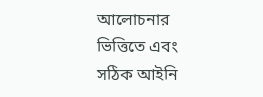আলোচনার ভিত্তিতে এবং সঠিক আইনি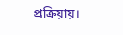প্রক্রিয়ায়।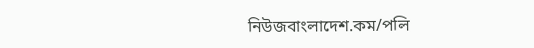নিউজবাংলাদেশ.কম/পলি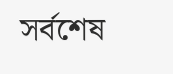সর্বশেষ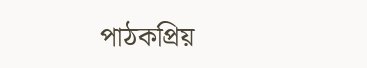পাঠকপ্রিয়